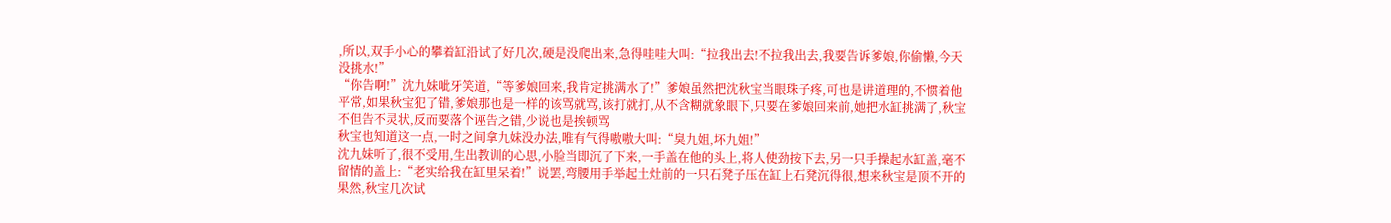,所以,双手小心的攀着缸沿试了好几次,硬是没爬出来,急得哇哇大叫:“拉我出去!不拉我出去,我要告诉爹娘,你偷懒,今天没挑水!”
“你告啊!”沈九妹呲牙笑道,“等爹娘回来,我肯定挑满水了!”爹娘虽然把沈秋宝当眼珠子疼,可也是讲道理的,不惯着他平常,如果秋宝犯了错,爹娘那也是一样的该骂就骂,该打就打,从不含糊就象眼下,只要在爹娘回来前,她把水缸挑满了,秋宝不但告不灵状,反而要落个诬告之错,少说也是挨顿骂
秋宝也知道这一点,一时之间拿九妹没办法,唯有气得嗷嗷大叫:“臭九姐,坏九姐!”
沈九妹听了,很不受用,生出教训的心思,小脸当即沉了下来,一手盖在他的头上,将人使劲按下去,另一只手操起水缸盖,毫不留情的盖上:“老实给我在缸里呆着!”说罢,弯腰用手举起土灶前的一只石凳子压在缸上石凳沉得很,想来秋宝是顶不开的
果然,秋宝几次试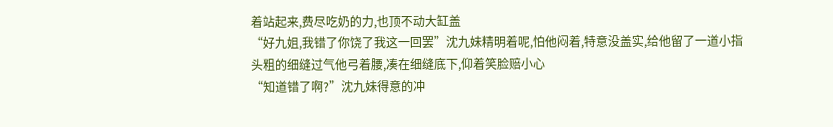着站起来,费尽吃奶的力,也顶不动大缸盖
“好九姐,我错了你饶了我这一回罢”沈九妹精明着呢,怕他闷着,特意没盖实,给他留了一道小指头粗的细缝过气他弓着腰,凑在细缝底下,仰着笑脸赔小心
“知道错了啊?”沈九妹得意的冲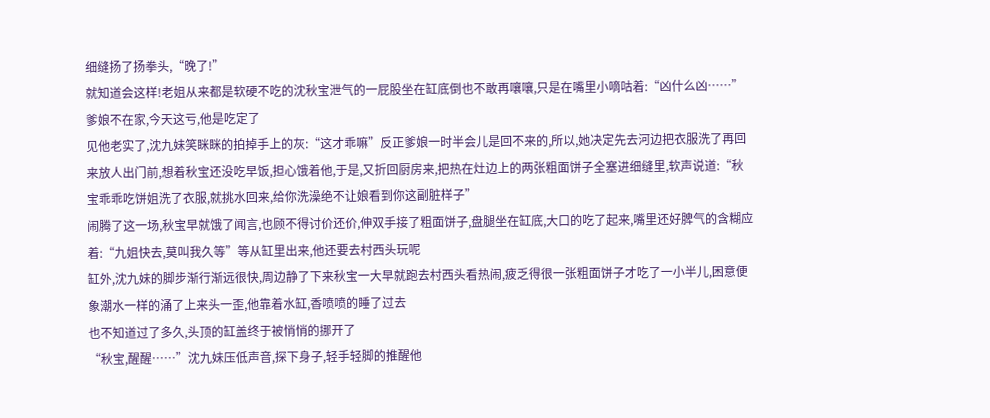细缝扬了扬拳头,“晚了!”
就知道会这样!老姐从来都是软硬不吃的沈秋宝泄气的一屁股坐在缸底倒也不敢再嚷嚷,只是在嘴里小嘀咕着:“凶什么凶……”爹娘不在家,今天这亏,他是吃定了
见他老实了,沈九妹笑眯眯的拍掉手上的灰:“这才乖嘛”反正爹娘一时半会儿是回不来的,所以,她决定先去河边把衣服洗了再回来放人出门前,想着秋宝还没吃早饭,担心饿着他,于是,又折回厨房来,把热在灶边上的两张粗面饼子全塞进细缝里,软声说道:“秋宝乖乖吃饼姐洗了衣服,就挑水回来,给你洗澡绝不让娘看到你这副脏样子”
闹腾了这一场,秋宝早就饿了闻言,也顾不得讨价还价,伸双手接了粗面饼子,盘腿坐在缸底,大口的吃了起来,嘴里还好脾气的含糊应着:“九姐快去,莫叫我久等”等从缸里出来,他还要去村西头玩呢
缸外,沈九妹的脚步渐行渐远很快,周边静了下来秋宝一大早就跑去村西头看热闹,疲乏得很一张粗面饼子才吃了一小半儿,困意便象潮水一样的涌了上来头一歪,他靠着水缸,香喷喷的睡了过去
也不知道过了多久,头顶的缸盖终于被悄悄的挪开了
“秋宝,醒醒……”沈九妹压低声音,探下身子,轻手轻脚的推醒他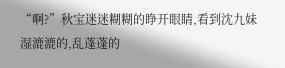“啊?”秋宝迷迷糊糊的睁开眼睛,看到沈九妹湿漉漉的,乱蓬蓬的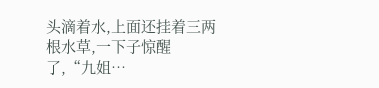头滴着水,上面还挂着三两根水草,一下子惊醒了,“九姐…